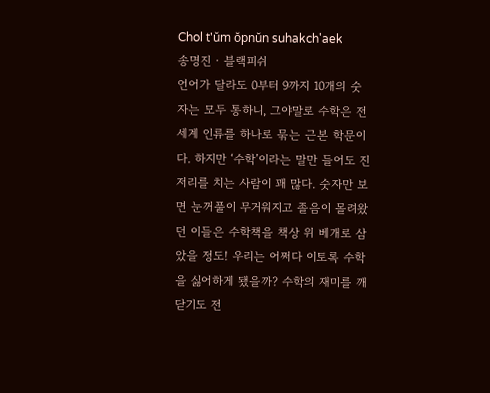Chol t'ŭm ŏpnŭn suhakch'aek
송명진 · 블랙피쉬
언어가 달라도 0부터 9까지 10개의 숫자는 모두 통하니, 그야말로 수학은 전 세계 인류를 하나로 묶는 근본 학문이다. 하지만 ‘수학’이라는 말만 들어도 진저리를 치는 사람이 꽤 많다. 숫자만 보면 눈꺼풀이 무거워지고 졸음이 몰려왔던 이들은 수학책을 책상 위 베개로 삼았을 정도! 우리는 어쩌다 이토록 수학을 싫어하게 됐을까? 수학의 재미를 깨닫기도 전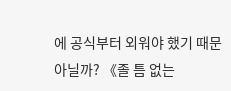에 공식부터 외워야 했기 때문 아닐까? 《졸 틈 없는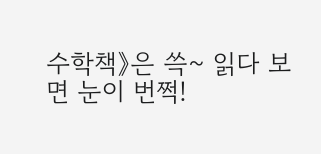수학책》은 쓱~ 읽다 보면 눈이 번쩍!